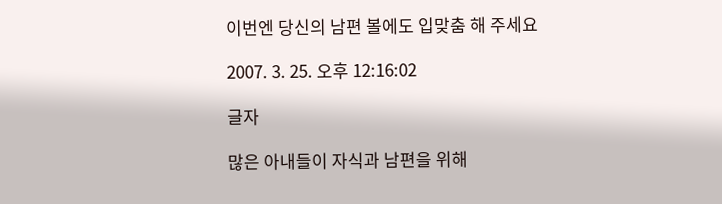이번엔 당신의 남편 볼에도 입맞춤 해 주세요

2007. 3. 25. 오후 12:16:02

글자

많은 아내들이 자식과 남편을 위해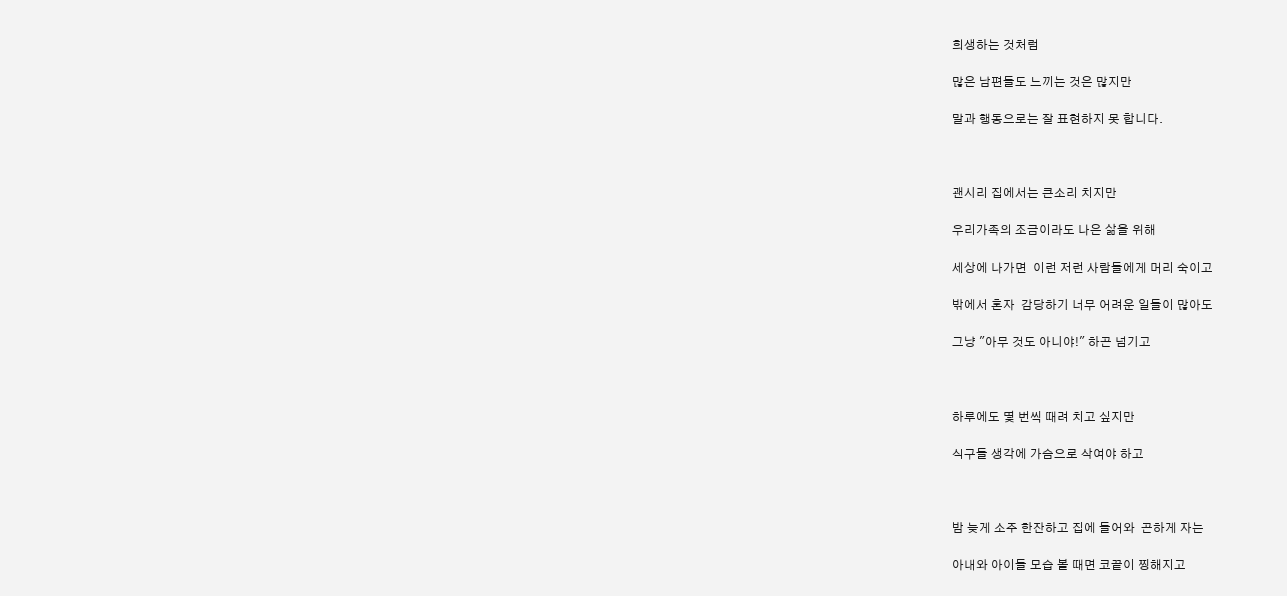희생하는 것처럼

많은 남편들도 느끼는 것은 많지만

말과 행동으로는 잘 표현하지 못 합니다.



괜시리 집에서는 큰소리 치지만

우리가족의 조금이라도 나은 삶을 위해

세상에 나가면  이런 저런 사람들에게 머리 숙이고

밖에서 혼자  감당하기 너무 어려운 일들이 많아도

그냥 "아무 것도 아니야!" 하곤 넘기고



하루에도 몇 번씩 때려 치고 싶지만

식구들 생각에 가슴으로 삭여야 하고



밤 늦게 소주 한잔하고 집에 들어와  곤하게 자는

아내와 아이들 모습 볼 때면 코끝이 찡해지고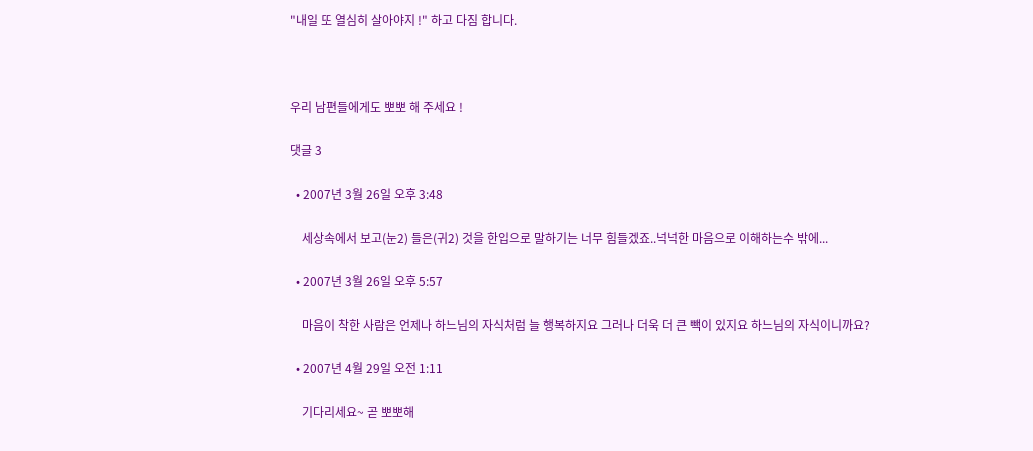"내일 또 열심히 살아야지 !" 하고 다짐 합니다.



우리 남편들에게도 뽀뽀 해 주세요 !

댓글 3

  • 2007년 3월 26일 오후 3:48

    세상속에서 보고(눈2) 들은(귀2) 것을 한입으로 말하기는 너무 힘들겠죠..넉넉한 마음으로 이해하는수 밖에...

  • 2007년 3월 26일 오후 5:57

    마음이 착한 사람은 언제나 하느님의 자식처럼 늘 행복하지요 그러나 더욱 더 큰 빽이 있지요 하느님의 자식이니까요?

  • 2007년 4월 29일 오전 1:11

    기다리세요~ 곧 뽀뽀해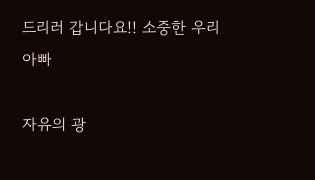드리러 갑니다요!! 소중한 우리 아빠

자유의 광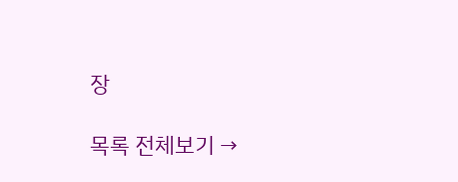장

목록 전체보기 →